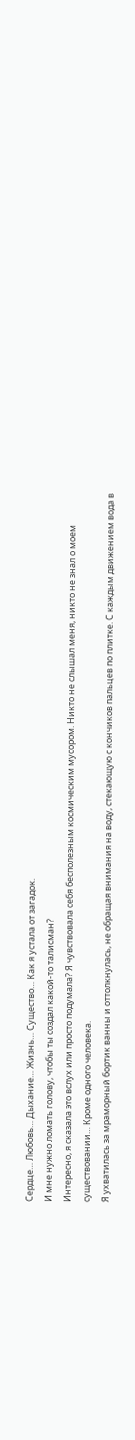Сердце… Любовь… Дыхание… Жизнь… Существо… Как я устала от загадок.
И мне нужно ломать голову, чтобы ты создал какой-то талисман?
Интересно, я сказала это вслух или просто подумала? Я чувствовала себя бесполезным космическим мусором. Никто не слышал меня, никто не знал о моем существовании… Кроме одного человека.
Я ухватилась за мраморный бортик ванны и оттолкнулась, не обращая внимания на воду, стекающую с кончиков пальцев по плитке. С каждым движением вода в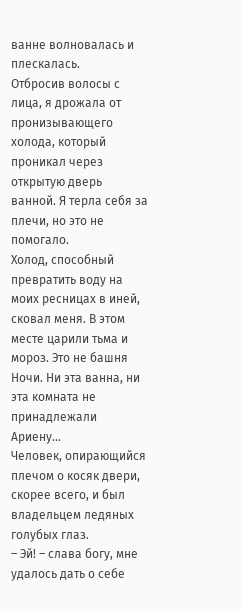ванне волновалась и плескалась.
Отбросив волосы с лица, я дрожала от пронизывающего холода, который проникал через открытую дверь ванной. Я терла себя за плечи, но это не помогало.
Холод, способный превратить воду на моих ресницах в иней, сковал меня. В этом месте царили тьма и мороз. Это не башня Ночи. Ни эта ванна, ни эта комната не принадлежали Ариену…
Человек, опирающийся плечом о косяк двери, скорее всего, и был владельцем ледяных голубых глаз.
– Эй! – слава богу, мне удалось дать о себе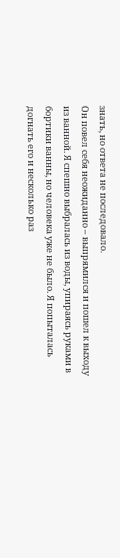знать, но ответа не последовало.
Он повел себя неожиданно – выпрямился и пошел к выходу из ванной. Я спешно выбралась из воды, упираясь руками в бортики ванны, но человека уже не было. Я попыталась догнать его и несколько раз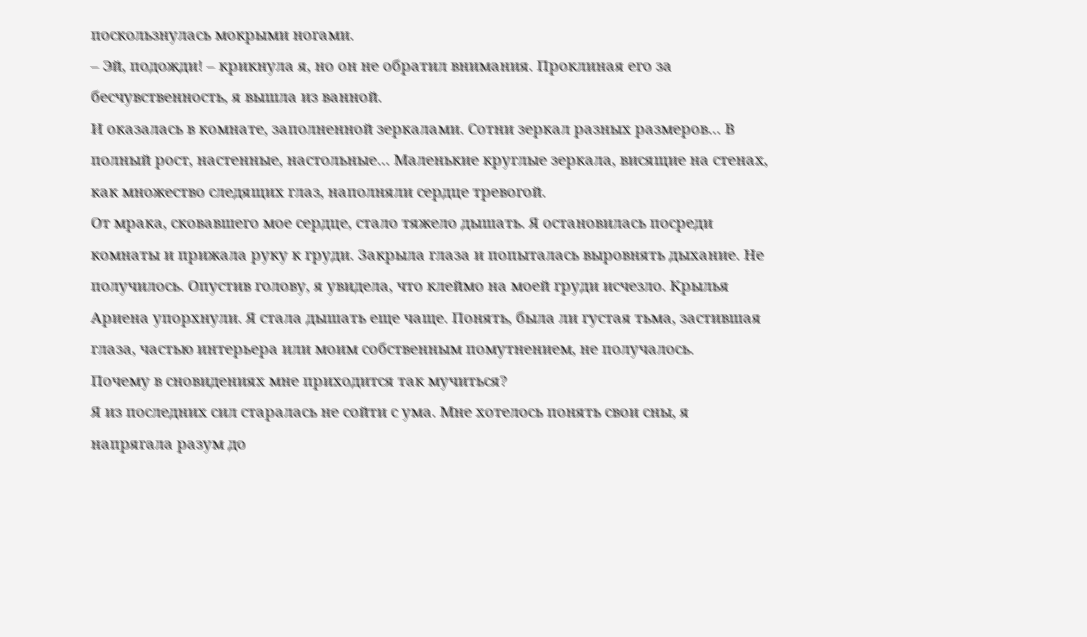поскользнулась мокрыми ногами.
– Эй, подожди! – крикнула я, но он не обратил внимания. Проклиная его за бесчувственность, я вышла из ванной.
И оказалась в комнате, заполненной зеркалами. Сотни зеркал разных размеров… В полный рост, настенные, настольные… Маленькие круглые зеркала, висящие на стенах, как множество следящих глаз, наполняли сердце тревогой.
От мрака, сковавшего мое сердце, стало тяжело дышать. Я остановилась посреди комнаты и прижала руку к груди. Закрыла глаза и попыталась выровнять дыхание. Не получилось. Опустив голову, я увидела, что клеймо на моей груди исчезло. Крылья Ариена упорхнули. Я стала дышать еще чаще. Понять, была ли густая тьма, застившая глаза, частью интерьера или моим собственным помутнением, не получалось.
Почему в сновидениях мне приходится так мучиться?
Я из последних сил старалась не сойти с ума. Мне хотелось понять свои сны, я напрягала разум до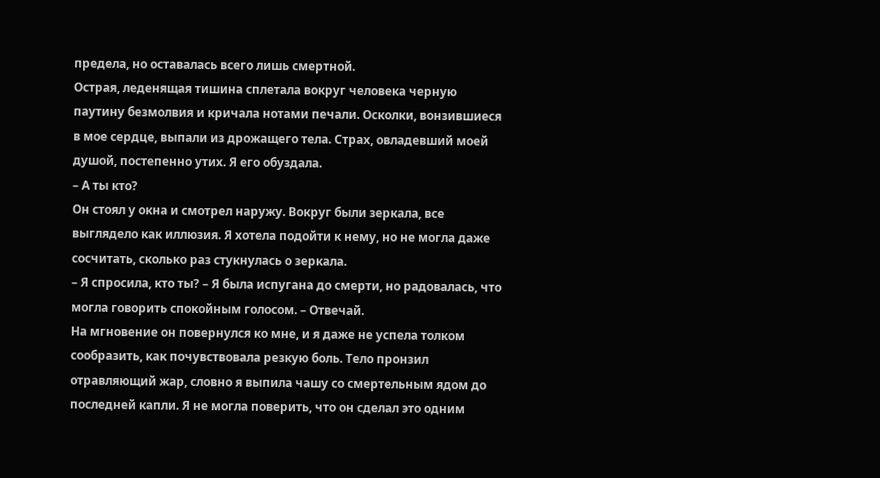предела, но оставалась всего лишь смертной.
Острая, леденящая тишина сплетала вокруг человека черную паутину безмолвия и кричала нотами печали. Осколки, вонзившиеся в мое сердце, выпали из дрожащего тела. Страх, овладевший моей душой, постепенно утих. Я его обуздала.
– А ты кто?
Он стоял у окна и смотрел наружу. Вокруг были зеркала, все выглядело как иллюзия. Я хотела подойти к нему, но не могла даже сосчитать, сколько раз стукнулась о зеркала.
– Я спросила, кто ты? – Я была испугана до смерти, но радовалась, что могла говорить спокойным голосом. – Отвечай.
На мгновение он повернулся ко мне, и я даже не успела толком сообразить, как почувствовала резкую боль. Тело пронзил отравляющий жар, словно я выпила чашу со смертельным ядом до последней капли. Я не могла поверить, что он сделал это одним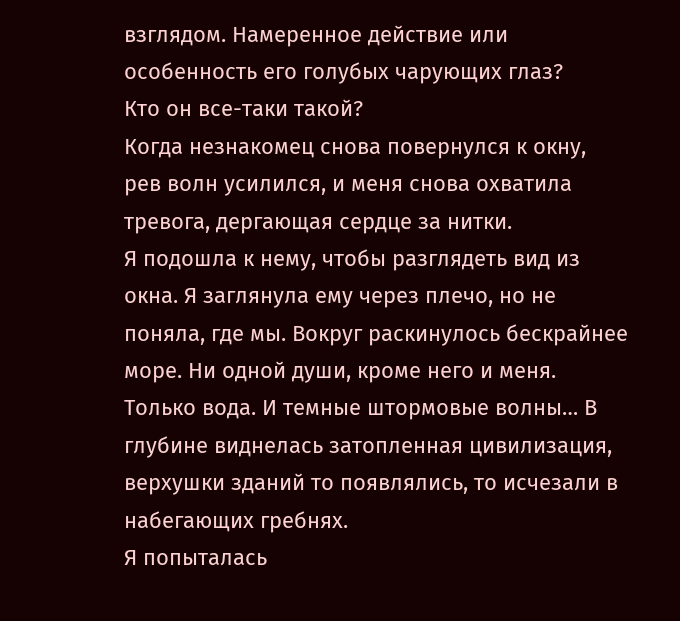взглядом. Намеренное действие или особенность его голубых чарующих глаз?
Кто он все-таки такой?
Когда незнакомец снова повернулся к окну, рев волн усилился, и меня снова охватила тревога, дергающая сердце за нитки.
Я подошла к нему, чтобы разглядеть вид из окна. Я заглянула ему через плечо, но не поняла, где мы. Вокруг раскинулось бескрайнее море. Ни одной души, кроме него и меня.
Только вода. И темные штормовые волны… В глубине виднелась затопленная цивилизация, верхушки зданий то появлялись, то исчезали в набегающих гребнях.
Я попыталась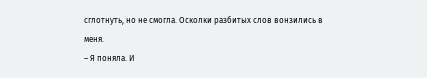сглотнуть, но не смогла. Осколки разбитых слов вонзились в меня.
– Я поняла. И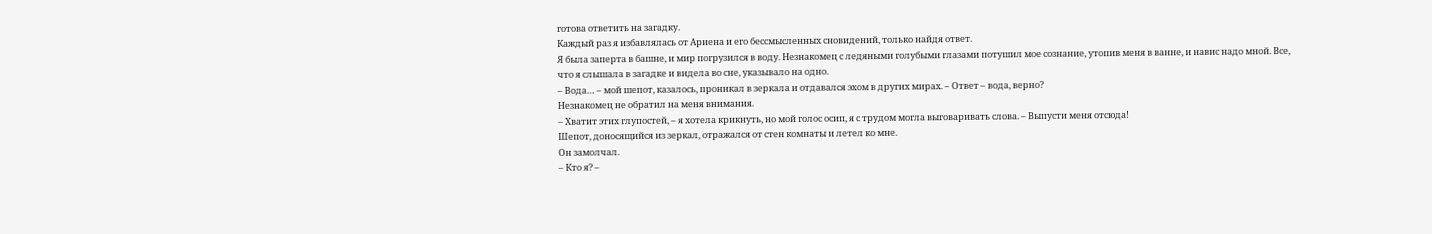готова ответить на загадку.
Каждый раз я избавлялась от Ариена и его бессмысленных сновидений, только найдя ответ.
Я была заперта в башне, и мир погрузился в воду. Незнакомец с ледяными голубыми глазами потушил мое сознание, утопив меня в ванне, и навис надо мной. Все, что я слышала в загадке и видела во сне, указывало на одно.
– Вода… – мой шепот, казалось, проникал в зеркала и отдавался эхом в других мирах. – Ответ – вода, верно?
Незнакомец не обратил на меня внимания.
– Хватит этих глупостей, – я хотела крикнуть, но мой голос осип, я с трудом могла выговаривать слова. – Выпусти меня отсюда!
Шепот, доносящийся из зеркал, отражался от стен комнаты и летел ко мне.
Он замолчал.
– Кто я? –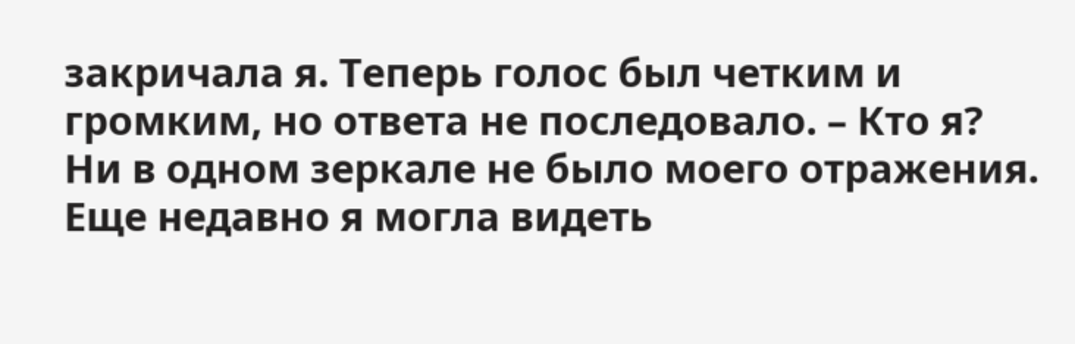закричала я. Теперь голос был четким и громким, но ответа не последовало. – Кто я?
Ни в одном зеркале не было моего отражения. Еще недавно я могла видеть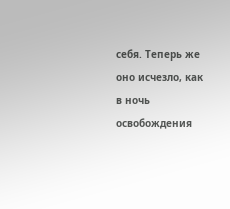себя. Теперь же оно исчезло, как в ночь освобождения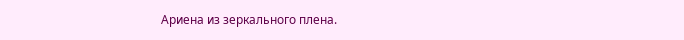Ариена из зеркального плена.